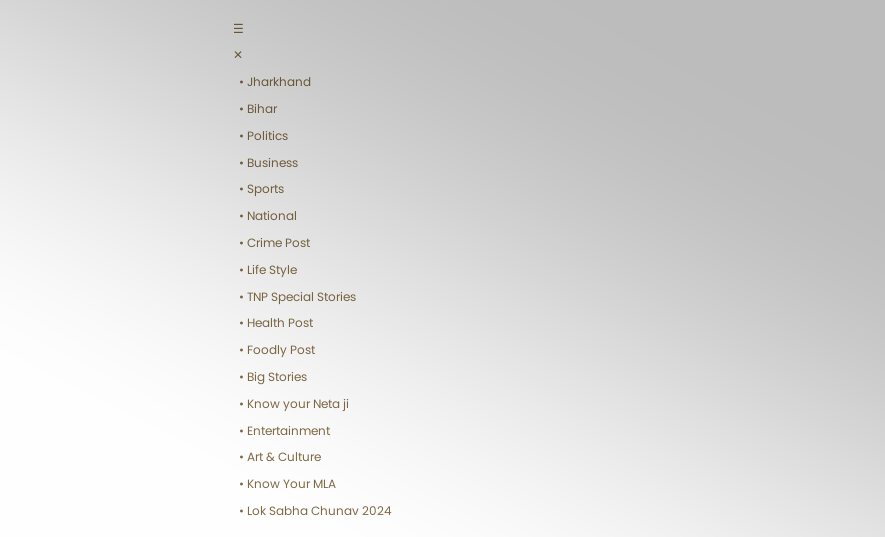☰
✕
  • Jharkhand
  • Bihar
  • Politics
  • Business
  • Sports
  • National
  • Crime Post
  • Life Style
  • TNP Special Stories
  • Health Post
  • Foodly Post
  • Big Stories
  • Know your Neta ji
  • Entertainment
  • Art & Culture
  • Know Your MLA
  • Lok Sabha Chunav 2024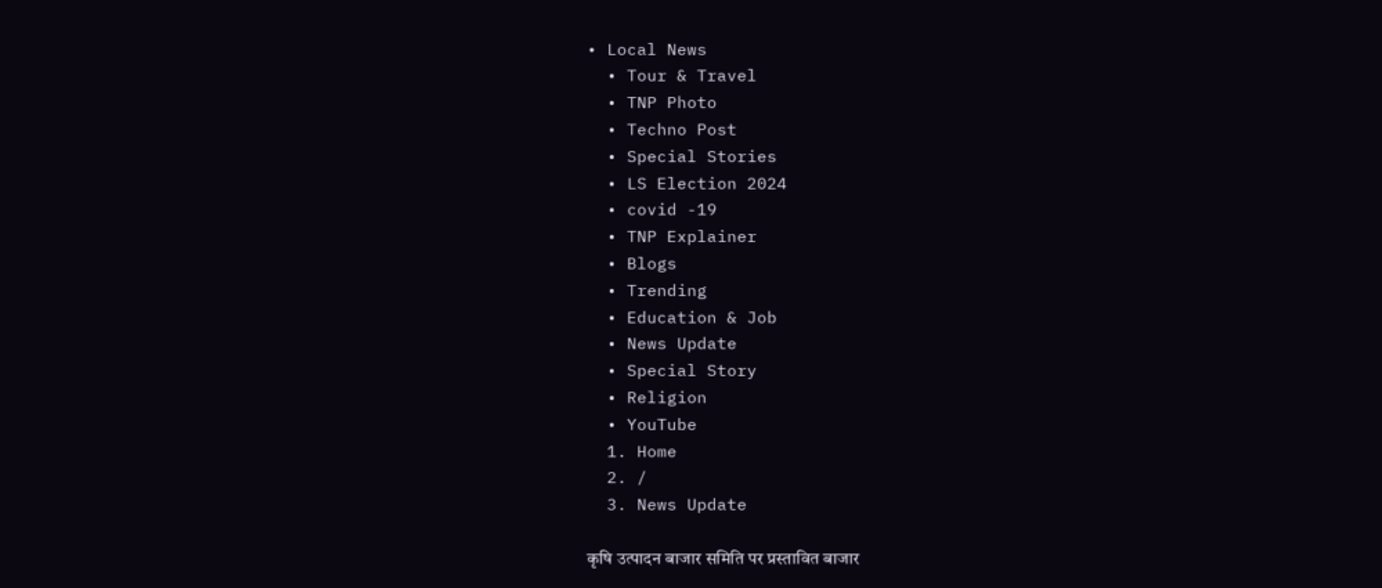• Local News
  • Tour & Travel
  • TNP Photo
  • Techno Post
  • Special Stories
  • LS Election 2024
  • covid -19
  • TNP Explainer
  • Blogs
  • Trending
  • Education & Job
  • News Update
  • Special Story
  • Religion
  • YouTube
  1. Home
  2. /
  3. News Update

कृषि उत्पादन बाजार समिति पर प्रस्तावित बाजार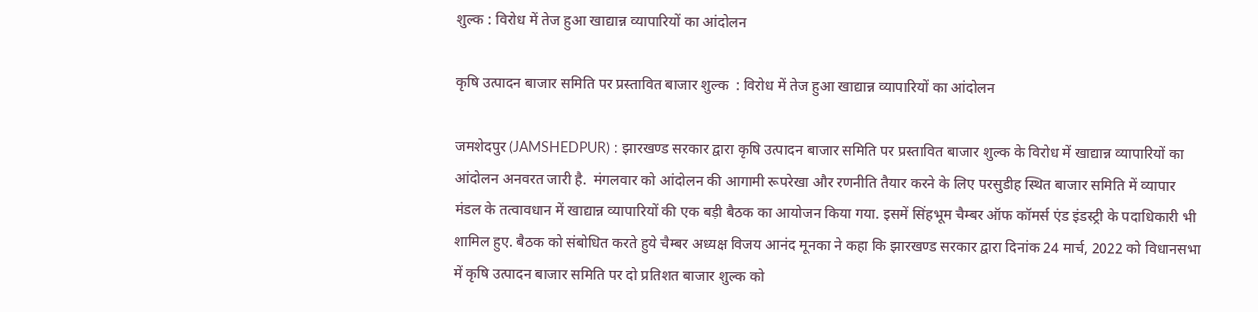शुल्क : विरोध में तेज हुआ खाद्यान्न व्यापारियों का आंदोलन

कृषि उत्पादन बाजार समिति पर प्रस्तावित बाजार शुल्क  : विरोध में तेज हुआ खाद्यान्न व्यापारियों का आंदोलन

जमशेदपुर (JAMSHEDPUR) : झारखण्ड सरकार द्वारा कृषि उत्पादन बाजार समिति पर प्रस्तावित बाजार शुल्क के विरोध में खाद्यान्न व्यापारियों का आंदोलन अनवरत जारी है.  मंगलवार को आंदोलन की आगामी रूपरेखा और रणनीति तैयार करने के लिए परसुडीह स्थित बाजार समिति में व्यापार मंडल के तत्वावधान में खाद्यान्न व्यापारियों की एक बड़ी बैठक का आयोजन किया गया. इसमें सिंहभूम चैम्बर ऑफ कॉमर्स एंड इंडस्ट्री के पदाधिकारी भी शामिल हुए. बैठक को संबोधित करते हुये चैम्बर अध्यक्ष विजय आनंद मूनका ने कहा कि झारखण्ड सरकार द्वारा दिनांक 24 मार्च, 2022 को विधानसभा में कृषि उत्पादन बाजार समिति पर दो प्रतिशत बाजार शुल्क को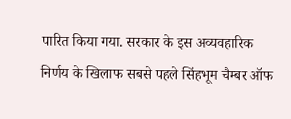पारित किया गया. सरकार के इस अव्यवहारिक निर्णय के खिलाफ सबसे पहले सिंहभूम चैम्बर ऑफ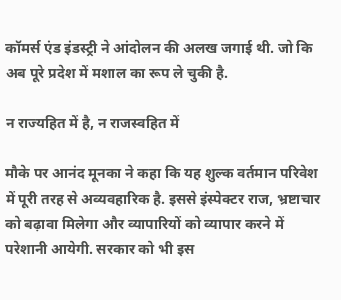कॉमर्स एंड इंडस्ट्री ने आंदोलन की अलख जगाई थी. जो कि अब पूरे प्रदेश में मशाल का रूप ले चुकी है.

न राज्यहित में है, न राजस्वहित में

मौके पर आनंद मूनका ने कहा कि यह शुल्क वर्तमान परिवेश में पूरी तरह से अव्यवहारिक है. इससे इंस्पेक्टर राज, भ्रष्टाचार को बढ़ावा मिलेगा और व्यापारियों को व्यापार करने में परेशानी आयेगी. सरकार को भी इस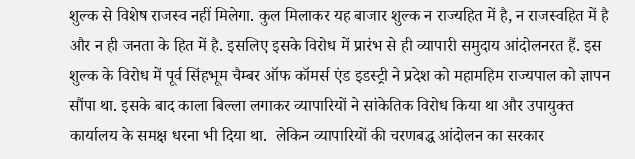शुल्क से विशेष राजस्व नहीं मिलेगा. कुल मिलाकर यह बाजार शुल्क न राज्यहित में है, न राजस्वहित में है और न ही जनता के हित में है. इसलिए इसके विरोध में प्रारंभ से ही व्यापारी समुदाय आंदोलनरत हैं. इस शुल्क के विरोध में पूर्व सिंहभूम चैम्बर ऑफ कॉमर्स एंड इडस्ट्री ने प्रदेश को महामहिम राज्यपाल को ज्ञापन सौंपा था. इसके बाद काला बिल्ला लगाकर व्यापारियों ने सांकेतिक विरोध किया था और उपायुक्त कार्यालय के समक्ष धरना भी दिया था.  लेकिन व्यापारियों की चरणबद्ध आंदोलन का सरकार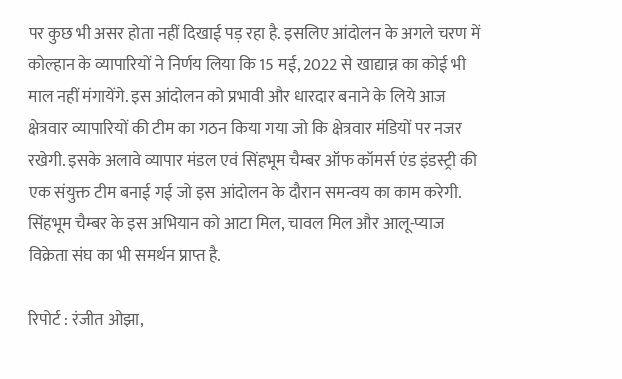पर कुछ भी असर होता नहीं दिखाई पड़ रहा है. इसलिए आंदोलन के अगले चरण में कोल्हान के व्यापारियों ने निर्णय लिया कि 15 मई, 2022 से खाद्यान्न का कोई भी माल नहीं मंगायेंगे. इस आंदोलन को प्रभावी और धारदार बनाने के लिये आज क्षेत्रवार व्यापारियों की टीम का गठन किया गया जो कि क्षेत्रवार मंडियों पर नजर रखेगी. इसके अलावे व्यापार मंडल एवं सिंहभूम चैम्बर ऑफ कॉमर्स एंड इंडस्ट्री की एक संयुक्त टीम बनाई गई जो इस आंदोलन के दौरान समन्वय का काम करेगी. सिंहभूम चैम्बर के इस अभियान को आटा मिल, चावल मिल और आलू-प्याज विक्रेता संघ का भी समर्थन प्राप्त है.

रिपोर्ट : रंजीत ओझा,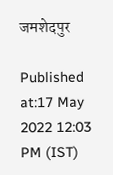जमशेदपुर

Published at:17 May 2022 12:03 PM (IST)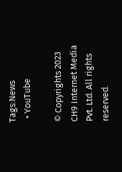Tags:News
  • YouTube

© Copyrights 2023 CH9 Internet Media Pvt. Ltd. All rights reserved.